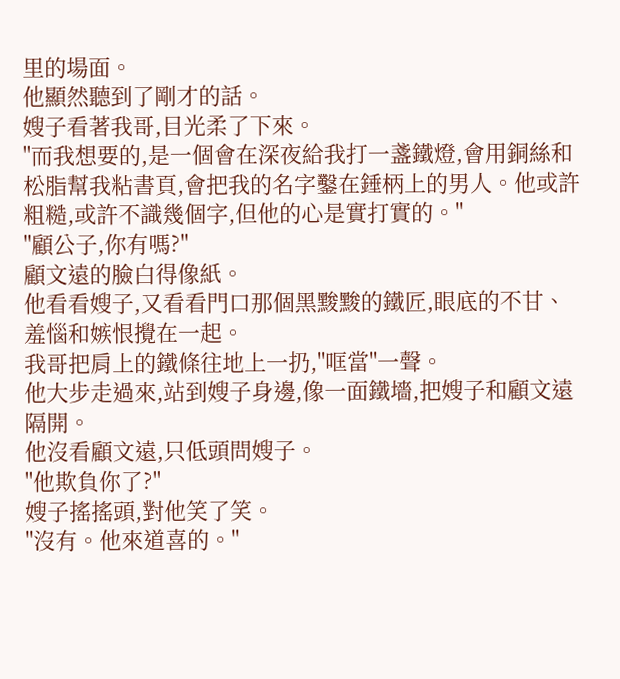里的場面。
他顯然聽到了剛才的話。
嫂子看著我哥,目光柔了下來。
"而我想要的,是一個會在深夜給我打一盞鐵燈,會用銅絲和松脂幫我粘書頁,會把我的名字鑿在錘柄上的男人。他或許粗糙,或許不識幾個字,但他的心是實打實的。"
"顧公子,你有嗎?"
顧文遠的臉白得像紙。
他看看嫂子,又看看門口那個黑黢黢的鐵匠,眼底的不甘、羞惱和嫉恨攪在一起。
我哥把肩上的鐵條往地上一扔,"哐當"一聲。
他大步走過來,站到嫂子身邊,像一面鐵墻,把嫂子和顧文遠隔開。
他沒看顧文遠,只低頭問嫂子。
"他欺負你了?"
嫂子搖搖頭,對他笑了笑。
"沒有。他來道喜的。"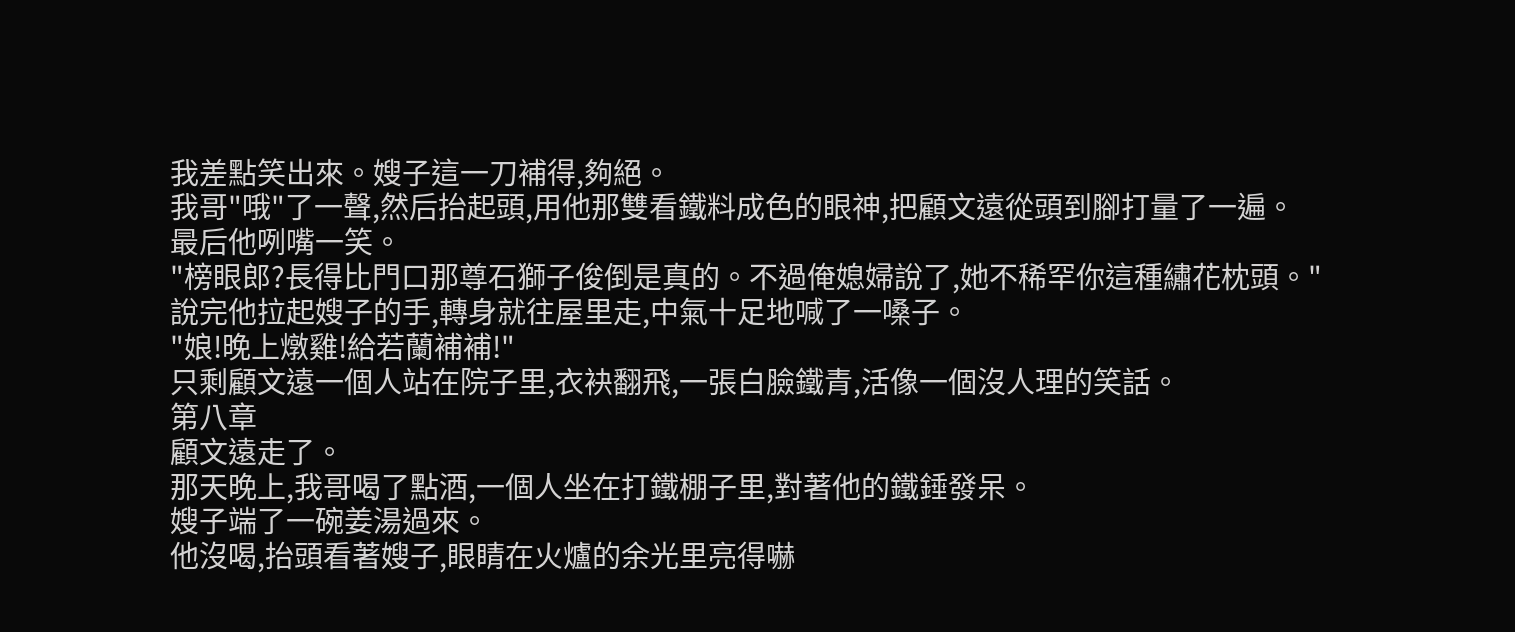我差點笑出來。嫂子這一刀補得,夠絕。
我哥"哦"了一聲,然后抬起頭,用他那雙看鐵料成色的眼神,把顧文遠從頭到腳打量了一遍。
最后他咧嘴一笑。
"榜眼郎?長得比門口那尊石獅子俊倒是真的。不過俺媳婦說了,她不稀罕你這種繡花枕頭。"
說完他拉起嫂子的手,轉身就往屋里走,中氣十足地喊了一嗓子。
"娘!晚上燉雞!給若蘭補補!"
只剩顧文遠一個人站在院子里,衣袂翻飛,一張白臉鐵青,活像一個沒人理的笑話。
第八章
顧文遠走了。
那天晚上,我哥喝了點酒,一個人坐在打鐵棚子里,對著他的鐵錘發呆。
嫂子端了一碗姜湯過來。
他沒喝,抬頭看著嫂子,眼睛在火爐的余光里亮得嚇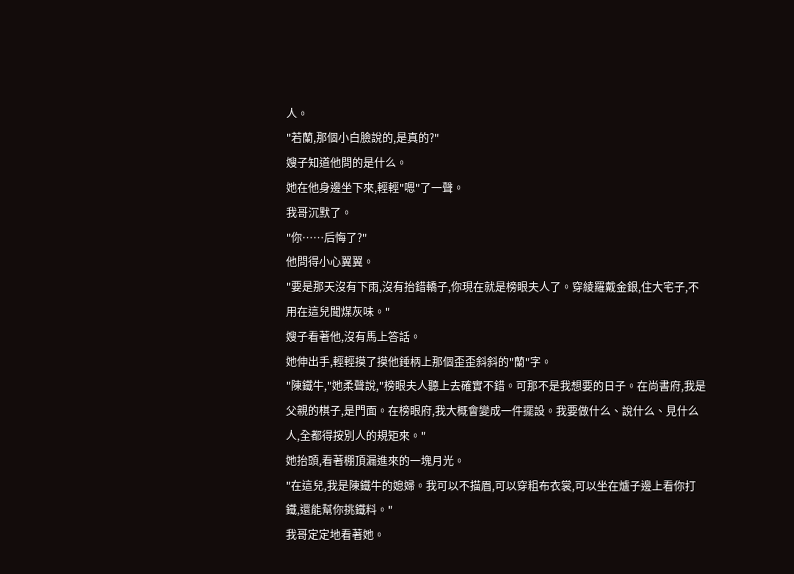人。
"若蘭,那個小白臉說的,是真的?"
嫂子知道他問的是什么。
她在他身邊坐下來,輕輕"嗯"了一聲。
我哥沉默了。
"你……后悔了?"
他問得小心翼翼。
"要是那天沒有下雨,沒有抬錯轎子,你現在就是榜眼夫人了。穿綾羅戴金銀,住大宅子,不用在這兒聞煤灰味。"
嫂子看著他,沒有馬上答話。
她伸出手,輕輕摸了摸他錘柄上那個歪歪斜斜的"蘭"字。
"陳鐵牛,"她柔聲說,"榜眼夫人聽上去確實不錯。可那不是我想要的日子。在尚書府,我是父親的棋子,是門面。在榜眼府,我大概會變成一件擺設。我要做什么、說什么、見什么人,全都得按別人的規矩來。"
她抬頭,看著棚頂漏進來的一塊月光。
"在這兒,我是陳鐵牛的媳婦。我可以不描眉,可以穿粗布衣裳,可以坐在爐子邊上看你打鐵,還能幫你挑鐵料。"
我哥定定地看著她。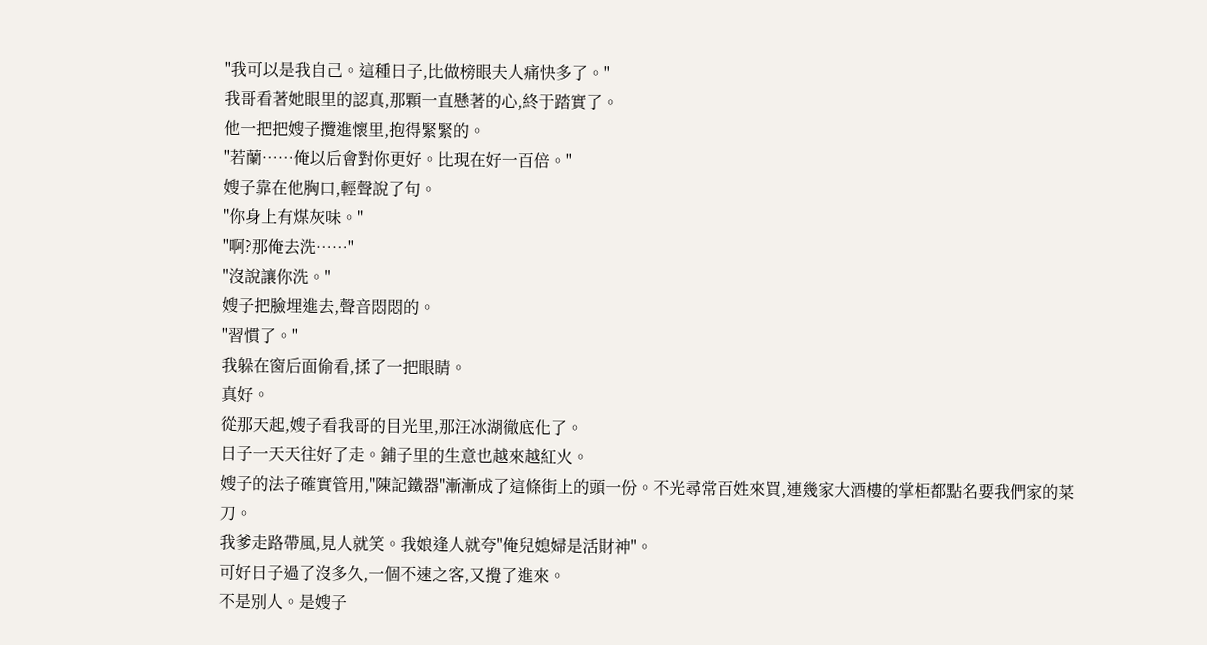"我可以是我自己。這種日子,比做榜眼夫人痛快多了。"
我哥看著她眼里的認真,那顆一直懸著的心,終于踏實了。
他一把把嫂子攬進懷里,抱得緊緊的。
"若蘭……俺以后會對你更好。比現在好一百倍。"
嫂子靠在他胸口,輕聲說了句。
"你身上有煤灰味。"
"啊?那俺去洗……"
"沒說讓你洗。"
嫂子把臉埋進去,聲音悶悶的。
"習慣了。"
我躲在窗后面偷看,揉了一把眼睛。
真好。
從那天起,嫂子看我哥的目光里,那汪冰湖徹底化了。
日子一天天往好了走。鋪子里的生意也越來越紅火。
嫂子的法子確實管用,"陳記鐵器"漸漸成了這條街上的頭一份。不光尋常百姓來買,連幾家大酒樓的掌柜都點名要我們家的菜刀。
我爹走路帶風,見人就笑。我娘逢人就夸"俺兒媳婦是活財神"。
可好日子過了沒多久,一個不速之客,又攪了進來。
不是別人。是嫂子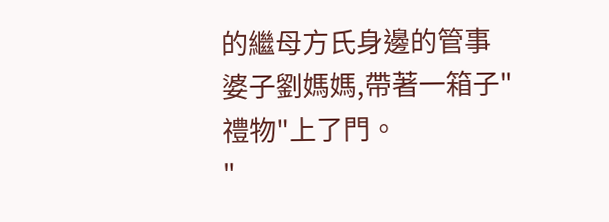的繼母方氏身邊的管事婆子劉媽媽,帶著一箱子"禮物"上了門。
"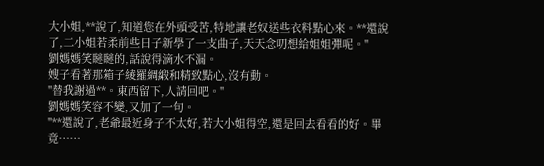大小姐,**說了,知道您在外頭受苦,特地讓老奴送些衣料點心來。**還說了,二小姐若柔前些日子新學了一支曲子,天天念叨想給姐姐彈呢。"
劉媽媽笑瞇瞇的,話說得滴水不漏。
嫂子看著那箱子綾羅綢緞和精致點心,沒有動。
"替我謝過**。東西留下,人請回吧。"
劉媽媽笑容不變,又加了一句。
"**還說了,老爺最近身子不太好,若大小姐得空,還是回去看看的好。畢竟……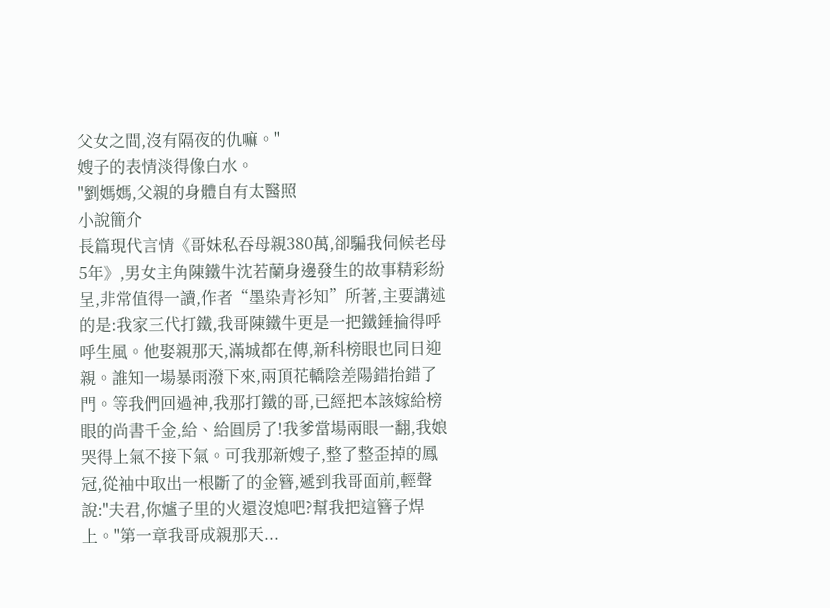父女之間,沒有隔夜的仇嘛。"
嫂子的表情淡得像白水。
"劉媽媽,父親的身體自有太醫照
小說簡介
長篇現代言情《哥妹私吞母親380萬,卻騙我伺候老母5年》,男女主角陳鐵牛沈若蘭身邊發生的故事精彩紛呈,非常值得一讀,作者“墨染青衫知”所著,主要講述的是:我家三代打鐵,我哥陳鐵牛更是一把鐵錘掄得呼呼生風。他娶親那天,滿城都在傳,新科榜眼也同日迎親。誰知一場暴雨潑下來,兩頂花轎陰差陽錯抬錯了門。等我們回過神,我那打鐵的哥,已經把本該嫁給榜眼的尚書千金,給、給圓房了!我爹當場兩眼一翻,我娘哭得上氣不接下氣。可我那新嫂子,整了整歪掉的鳳冠,從袖中取出一根斷了的金簪,遞到我哥面前,輕聲說:"夫君,你爐子里的火還沒熄吧?幫我把這簪子焊上。"第一章我哥成親那天...